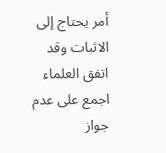أمر يحتاج إلى الاثبات وقد اتفق العلماء اجمع على عدم جواز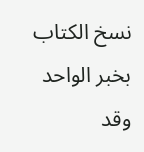نسخ الكتاب بخبر الواحد وقد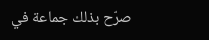صرّح بذلك جماعة في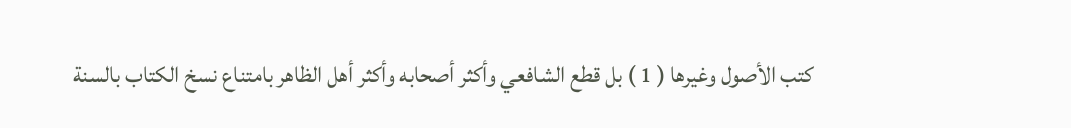كتب الأصول وغيرها ( 1 ) بل قطع الشافعي وأكثر أصحابه وأكثر أهل الظاهر بامتناع نسخ الكتاب بالسنة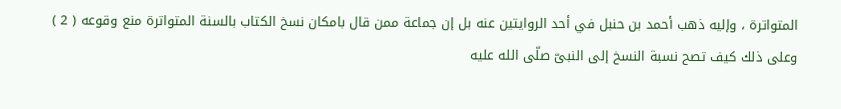المتواترة ، وإليه ذهب أحمد بن حنبل في أحد الروايتين عنه بل إن جماعة ممن قال بامكان نسخ الكتاب بالسنة المتواترة منع وقوعه ( 2 ) وعلى ذلك كيف تصح نسبة النسخ إلى النبىّ صلّى الله عليه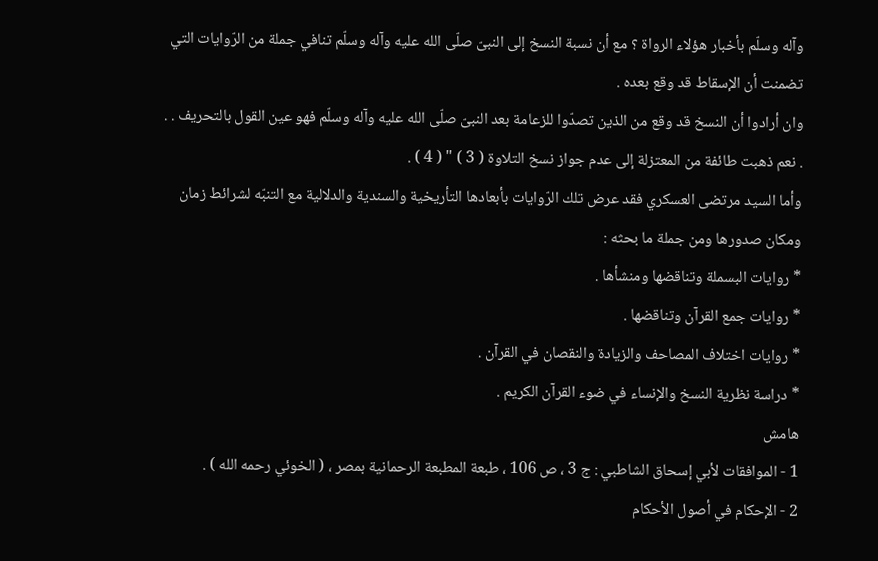وآله وسلّم بأخبار هؤلاء الرواة ؟ مع أن نسبة النسخ إلى النبىّ صلّى الله عليه وآله وسلّم تنافي جملة من الرّوايات التي تضمنت أن الإسقاط قد وقع بعده .
وان أرادوا أن النسخ قد وقع من الذين تصدّوا للزعامة بعد النبىّ صلّى الله عليه وآله وسلّم فهو عين القول بالتحريف . . . نعم ذهبت طائفة من المعتزلة إلى عدم جواز نسخ التلاوة ( 3 ) " ( 4 ) .
وأما السيد مرتضى العسكري فقد عرض تلك الرّوايات بأبعادها التأريخية والسندية والدلالية مع التنبّه لشرائط زمان ومكان صدورها ومن جملة ما بحثه :
* روايات البسملة وتناقضها ومنشأها .
* روايات جمع القرآن وتناقضها .
* روايات اختلاف المصاحف والزيادة والنقصان في القرآن .
* دراسة نظرية النسخ والإنساء في ضوء القرآن الكريم .
هامش
1 - الموافقات لأبي إسحاق الشاطبي : ج 3 ، ص 106 ، طبعة المطبعة الرحمانية بمصر ، ( الخوئي رحمه الله ) .
2 - الإحكام في أصول الأحكام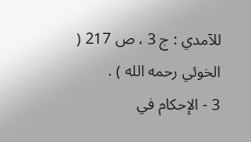للآمدي : ج 3 ، ص 217 ( الخوئي رحمه الله ) .
3 - الإحكام في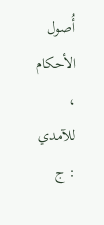أُصول الأحكام ، للآمدي : ج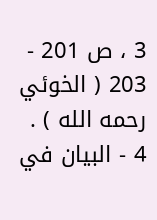3 ، ص 201 - 203 ( الخوئي رحمه الله ) .
4 - البيان في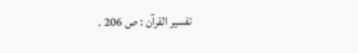تفسير القرآن : ص 206 .